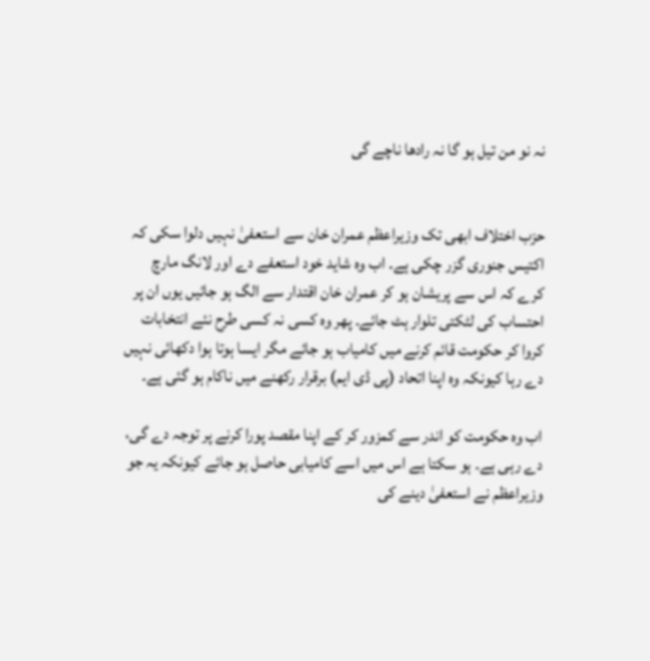نہ نو من تیل ہو گا نہ رادھا ناچے گی


حزب اختلاف ابھی تک وزیراعظم عمران خان سے استعفیٰ نہیں دلوا سکی کہ اکتیس جنوری گزر چکی ہے۔ اب وہ شاید خود استعفے دے اور لانگ مارچ کرے کہ اس سے پریشان ہو کر عمران خان اقتدار سے الگ ہو جائیں یوں ان پر احتساب کی لٹکتی تلوار ہٹ جائے۔ پھر وہ کسی نہ کسی طرح نئے انتخابات کروا کر حکومت قائم کرنے میں کامیاب ہو جائے مگر ایسا ہوتا ہوا دکھائی نہیں دے رہا کیونکہ وہ اپنا اتحاد (پی ڈی ایم) برقرار رکھنے میں ناکام ہو گئی ہے۔

اب وہ حکومت کو اندر سے کمزور کر کے اپنا مقصد پورا کرنے پر توجہ دے گی، دے رہی ہے۔ ہو سکتا ہے اس میں اسے کامیابی حاصل ہو جائے کیونکہ یہ جو وزیراعظم نے استعفیٰ دینے کی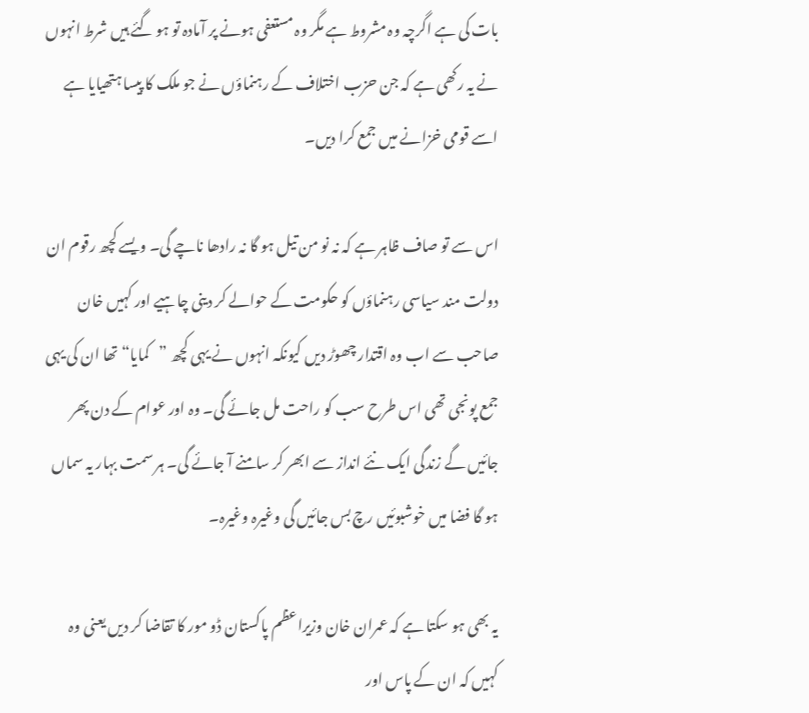بات کی ہے اگرچہ وہ مشروط ہے مگر وہ مستعفی ہونے پر آمادہ تو ہو گئے ہیں شرط انہوں نے یہ رکھی ہے کہ جن حزب اختلاف کے رہنماؤں نے جو ملک کا پیسا ہتھیایا ہے اسے قومی خزانے میں جمع کرا دیں۔

اس سے تو صاف ظاہر ہے کہ نہ نو من تیل ہو گا نہ رادھا ناچے گی۔ ویسے کچھ رقوم ان دولت مند سیاسی رہنماؤں کو حکومت کے حوالے کر دینی چاہیے اور کہیں خان صاحب سے اب وہ اقتدار چھوڑ دیں کیونکہ انہوں نے یہی کچھ ”کمایا“ تھا ان کی یہی جمع پونجی تھی اس طرح سب کو راحت مل جائے گی۔ وہ اور عوام کے دن پھر جائیں گے زندگی ایک نئے انداز سے ابھر کر سامنے آ جائے گی۔ ہر سمت بہار یہ سماں ہو گا فضا میں خوشبوئیں رچ بس جائیں گی وغیرہ وغیرہ۔

یہ بھی ہو سکتا ہے کہ عمران خان وزیراعظم پاکستان ڈو مور کا تقاضا کر دیں یعنی وہ کہیں کہ ان کے پاس اور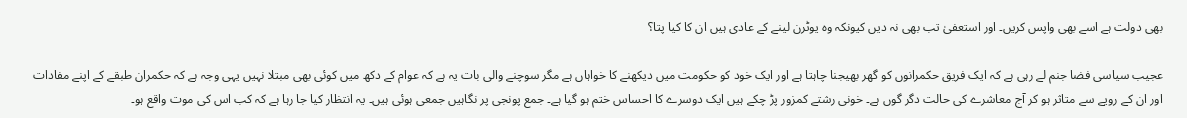بھی دولت ہے اسے بھی واپس کریں۔ اور استعفیٰ تب بھی نہ دیں کیونکہ وہ یوٹرن لینے کے عادی ہیں ان کا کیا پتا؟

عجیب سیاسی فضا جنم لے رہی ہے کہ ایک فریق حکمرانوں کو گھر بھیجنا چاہتا ہے اور ایک خود کو حکومت میں دیکھنے کا خواہاں ہے مگر سوچنے والی بات یہ ہے کہ عوام کے دکھ میں کوئی بھی مبتلا نہیں یہی وجہ ہے کہ حکمران طبقے کے اپنے مفادات اور ان کے رویے سے متاثر ہو کر آج معاشرے کی حالت دگر گوں ہے۔ خونی رشتے کمزور پڑ چکے ہیں ایک دوسرے کا احساس ختم ہو گیا ہے۔ جمع پونجی پر نگاہیں جمعی ہوئی ہیں۔ یہ انتظار کیا جا رہا ہے کہ کب اس کی موت واقع ہو۔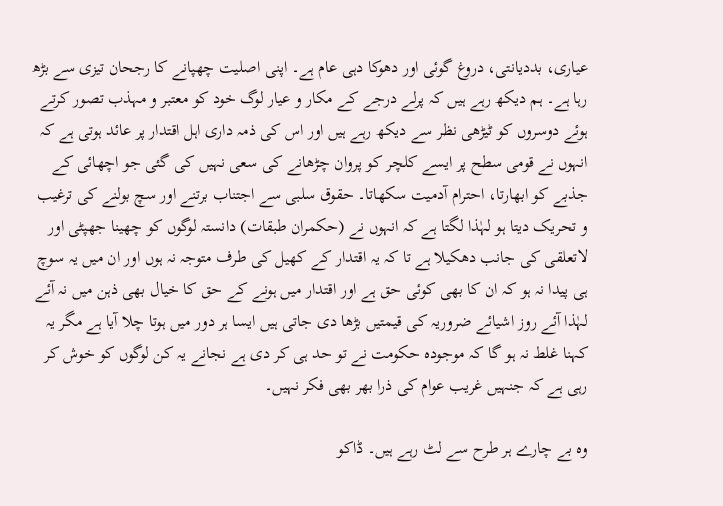عیاری، بددیانتی، دروغ گوئی اور دھوکا دہی عام ہے۔ اپنی اصلیت چھپانے کا رجحان تیزی سے بڑھ رہا ہے۔ ہم دیکھ رہے ہیں کہ پرلے درجے کے مکار و عیار لوگ خود کو معتبر و مہذب تصور کرتے ہوئے دوسروں کو ٹیڑھی نظر سے دیکھ رہے ہیں اور اس کی ذمہ داری اہل اقتدار پر عائد ہوتی ہے کہ انہوں نے قومی سطح پر ایسے کلچر کو پروان چڑھانے کی سعی نہیں کی گئی جو اچھائی کے جذبے کو ابھارتا، احترام آدمیت سکھاتا۔ حقوق سلبی سے اجتناب برتنے اور سچ بولنے کی ترغیب و تحریک دیتا ہو لہٰذا لگتا ہے کہ انہوں نے (حکمران طبقات) دانستہ لوگوں کو چھینا جھپٹی اور لاتعلقی کی جانب دھکیلا ہے تا کہ یہ اقتدار کے کھیل کی طرف متوجہ نہ ہوں اور ان میں یہ سوچ ہی پیدا نہ ہو کہ ان کا بھی کوئی حق ہے اور اقتدار میں ہونے کے حق کا خیال بھی ذہن میں نہ آئے لہٰذا آئے روز اشیائے ضروریہ کی قیمتیں بڑھا دی جاتی ہیں ایسا ہر دور میں ہوتا چلا آیا ہے مگر یہ کہنا غلط نہ ہو گا کہ موجودہ حکومت نے تو حد ہی کر دی ہے نجانے یہ کن لوگوں کو خوش کر رہی ہے کہ جنہیں غریب عوام کی ذرا بھر بھی فکر نہیں۔

وہ بے چارے ہر طرح سے لٹ رہے ہیں۔ ڈاکو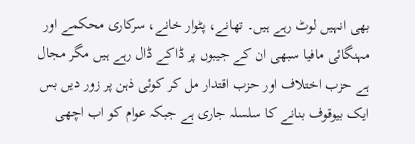بھی انہیں لوٹ رہے ہیں۔ تھانے، پٹوار خانے، سرکاری محکمے اور مہنگائی مافیا سبھی ان کے جیبوں پر ڈاکے ڈال رہے ہیں مگر مجال ہے حزب اختلاف اور حزب اقتدار مل کر کوئی ذہن پر زور دیں بس ایک بیوقوف بنانے کا سلسلہ جاری ہے جبکہ عوام کو اب اچھی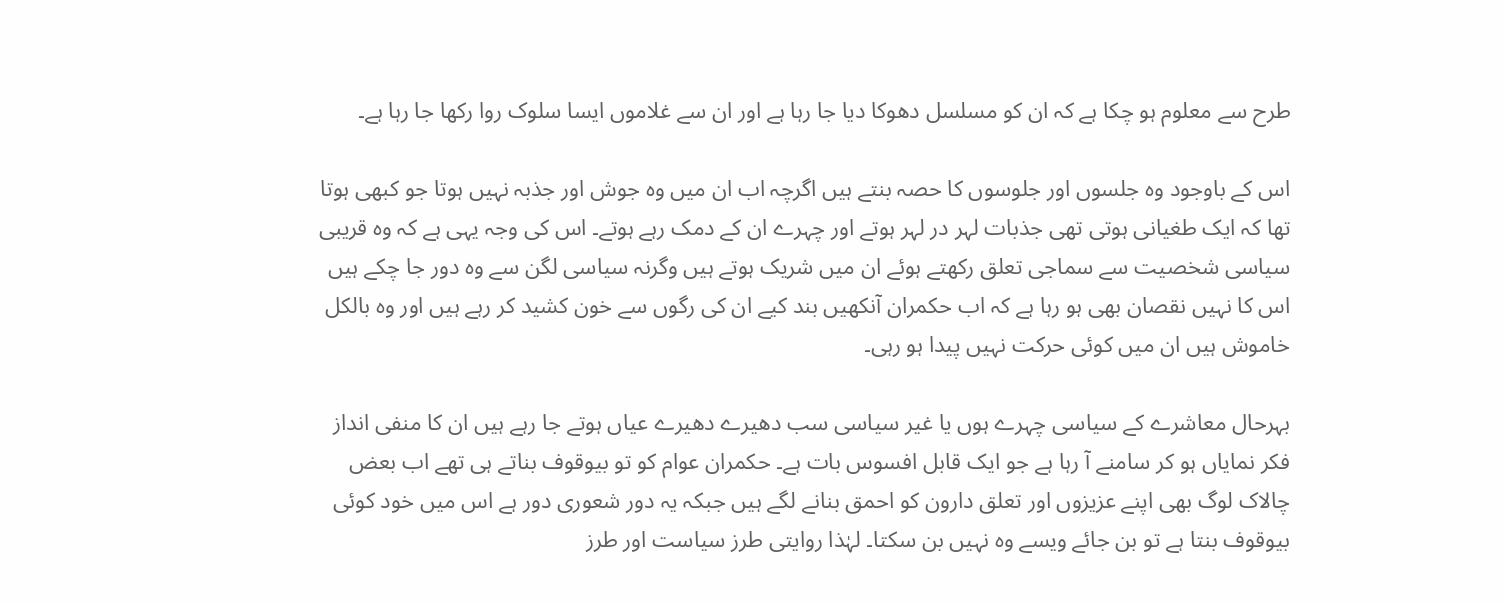طرح سے معلوم ہو چکا ہے کہ ان کو مسلسل دھوکا دیا جا رہا ہے اور ان سے غلاموں ایسا سلوک روا رکھا جا رہا ہے۔

اس کے باوجود وہ جلسوں اور جلوسوں کا حصہ بنتے ہیں اگرچہ اب ان میں وہ جوش اور جذبہ نہیں ہوتا جو کبھی ہوتا تھا کہ ایک طغیانی ہوتی تھی جذبات لہر در لہر ہوتے اور چہرے ان کے دمک رہے ہوتے۔ اس کی وجہ یہی ہے کہ وہ قریبی سیاسی شخصیت سے سماجی تعلق رکھتے ہوئے ان میں شریک ہوتے ہیں وگرنہ سیاسی لگن سے وہ دور جا چکے ہیں اس کا نہیں نقصان بھی ہو رہا ہے کہ اب حکمران آنکھیں بند کیے ان کی رگوں سے خون کشید کر رہے ہیں اور وہ بالکل خاموش ہیں ان میں کوئی حرکت نہیں پیدا ہو رہی۔

بہرحال معاشرے کے سیاسی چہرے ہوں یا غیر سیاسی سب دھیرے دھیرے عیاں ہوتے جا رہے ہیں ان کا منفی انداز فکر نمایاں ہو کر سامنے آ رہا ہے جو ایک قابل افسوس بات ہے۔ حکمران عوام کو تو بیوقوف بناتے ہی تھے اب بعض چالاک لوگ بھی اپنے عزیزوں اور تعلق دارون کو احمق بنانے لگے ہیں جبکہ یہ دور شعوری دور ہے اس میں خود کوئی بیوقوف بنتا ہے تو بن جائے ویسے وہ نہیں بن سکتا۔ لہٰذا روایتی طرز سیاست اور طرز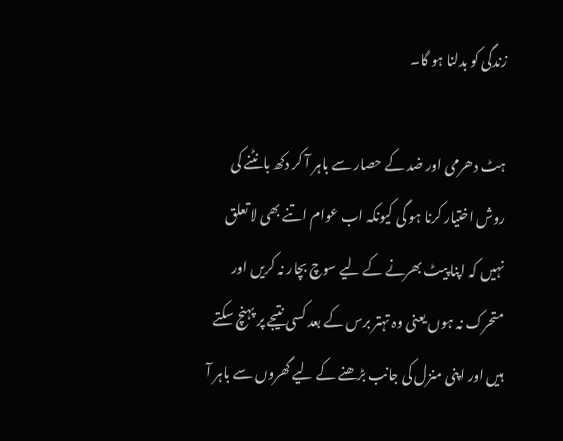زندگی کو بدلنا ہو گا۔

ہٹ دھرمی اور ضد کے حصار سے باہر آ کر دکھ بانٹنے کی روش اختیار کرنا ہو گی کیونکہ اب عوام اتنے بھی لا تعلق نہیں کہ اپنا پیٹ بھرنے کے لیے سوچ بچار نہ کریں اور متحرک نہ ہوں یعنی وہ تہتر برس کے بعد کسی نتیجے پر پہنچ سکتے ہیں اور اپنی منزل کی جانب بڑھنے کے لیے گھروں سے باہر آ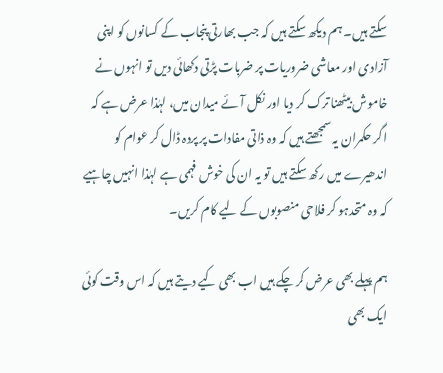سکتے ہیں۔ ہم دیکھ سکتے ہیں کہ جب بھارتی پنجاب کے کسانوں کو اپنی آزادی اور معاشی ضروریات پر ضربات پڑتی دکھائی دیں تو انہوں نے خاموش بیٹھنا ترک کر دیا اور نکل آئے میدان میں، لہٰذا عرض ہے کہ اگر حکمران یہ سمجھتے ہیں کہ وہ ذاتی مفادات پر پردہ ڈال کر عوام کو اندھیرے میں رکھ سکتے ہیں تو یہ ان کی خوش فہمی ہے لہٰذا انہیں چاہیے کہ وہ متحدہو کر فلاحی منصوبوں کے لیے کام کریں۔

ہم پہلے بھی عرض کر چکے ہیں اب بھی کیے دیتے ہیں کہ اس وقت کوئی ایک بھی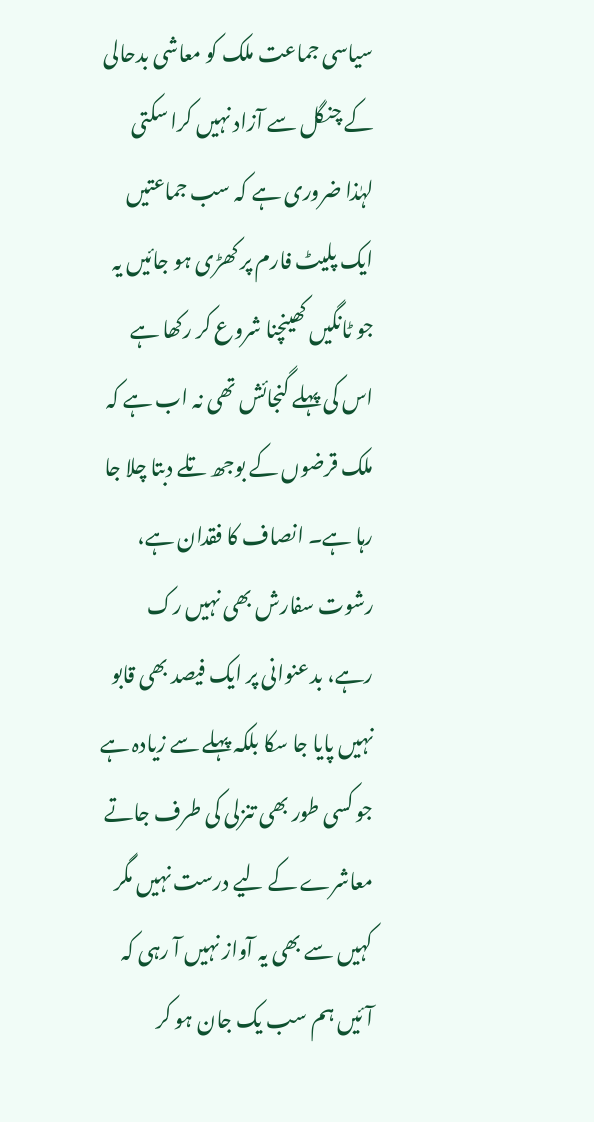سیاسی جماعت ملک کو معاشی بدحالی کے چنگل سے آزاد نہیں کرا سکتی لہٰذا ضروری ہے کہ سب جماعتیں ایک پلیٹ فارم پر کھڑی ہو جائیں یہ جو ٹانگیں کھینچنا شروع کر رکھا ہے اس کی پہلے گنجائش تھی نہ اب ہے کہ ملک قرضوں کے بوجھ تلے دبتا چلا جا رہا ہے۔ انصاف کا فقدان ہے، رشوت سفارش بھی نہیں رک رہے، بدعنوانی پر ایک فیصد بھی قابو نہیں پایا جا سکا بلکہ پہلے سے زیادہ ہے جو کسی طور بھی تنزلی کی طرف جاتے معاشرے کے لیے درست نہیں مگر کہیں سے بھی یہ آواز نہیں آ رہی کہ آئیں ہم سب یک جان ہو کر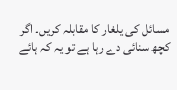مسائل کی یلغار کا مقابلہ کریں۔ اگر کچھ سنائی دے رہا ہے تو یہ کہ ہائے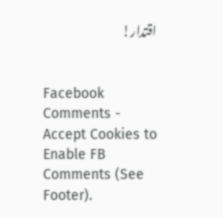اقتدار!


Facebook Comments - Accept Cookies to Enable FB Comments (See Footer).